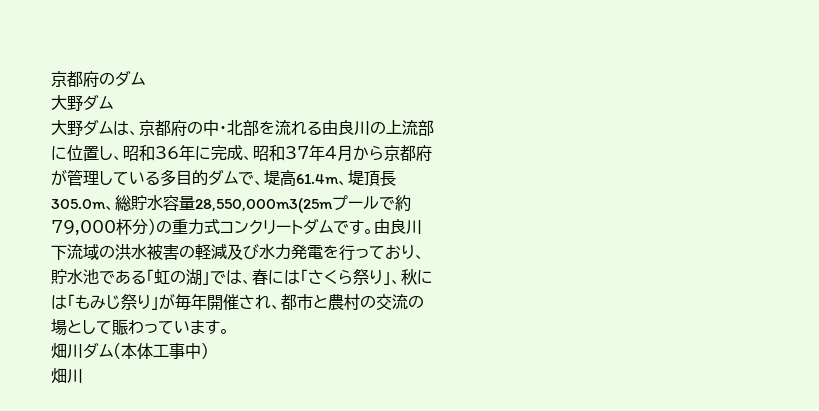京都府のダム
大野ダム
大野ダムは、京都府の中・北部を流れる由良川の上流部に位置し、昭和36年に完成、昭和37年4月から京都府が管理している多目的ダムで、堤高61.4m、堤頂長305.0m、総貯水容量28,550,000m3(25mプールで約79,000杯分)の重力式コンクリートダムです。由良川下流域の洪水被害の軽減及び水力発電を行っており、貯水池である「虹の湖」では、春には「さくら祭り」、秋には「もみじ祭り」が毎年開催され、都市と農村の交流の場として賑わっています。
畑川ダム(本体工事中)
畑川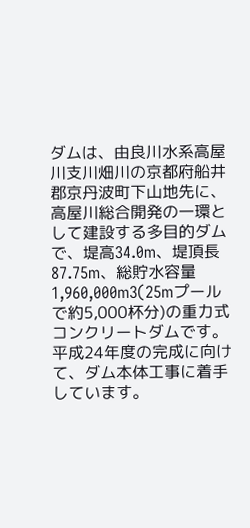ダムは、由良川水系高屋川支川畑川の京都府船井郡京丹波町下山地先に、高屋川総合開発の一環として建設する多目的ダムで、堤高34.0m、堤頂長87.75m、総貯水容量1,960,000m3(25mプールで約5,000杯分)の重力式コンクリートダムです。
平成24年度の完成に向けて、ダム本体工事に着手しています。